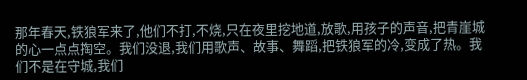那年春天,铁狼军来了,他们不打,不烧,只在夜里挖地道,放歌,用孩子的声音,把青崖城的心一点点掏空。我们没退,我们用歌声、故事、舞蹈,把铁狼军的冷,变成了热。我们不是在守城,我们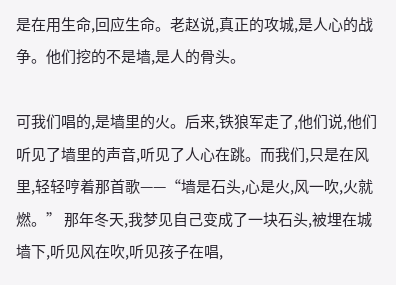是在用生命,回应生命。老赵说,真正的攻城,是人心的战争。他们挖的不是墙,是人的骨头。

可我们唱的,是墙里的火。后来,铁狼军走了,他们说,他们听见了墙里的声音,听见了人心在跳。而我们,只是在风里,轻轻哼着那首歌——“墙是石头,心是火,风一吹,火就燃。” 那年冬天,我梦见自己变成了一块石头,被埋在城墙下,听见风在吹,听见孩子在唱,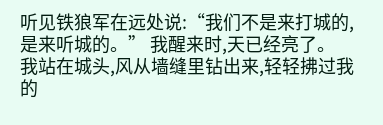听见铁狼军在远处说:“我们不是来打城的,是来听城的。” 我醒来时,天已经亮了。
我站在城头,风从墙缝里钻出来,轻轻拂过我的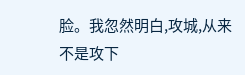脸。我忽然明白,攻城,从来不是攻下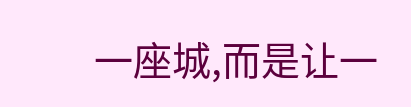一座城,而是让一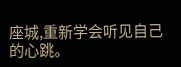座城,重新学会听见自己的心跳。